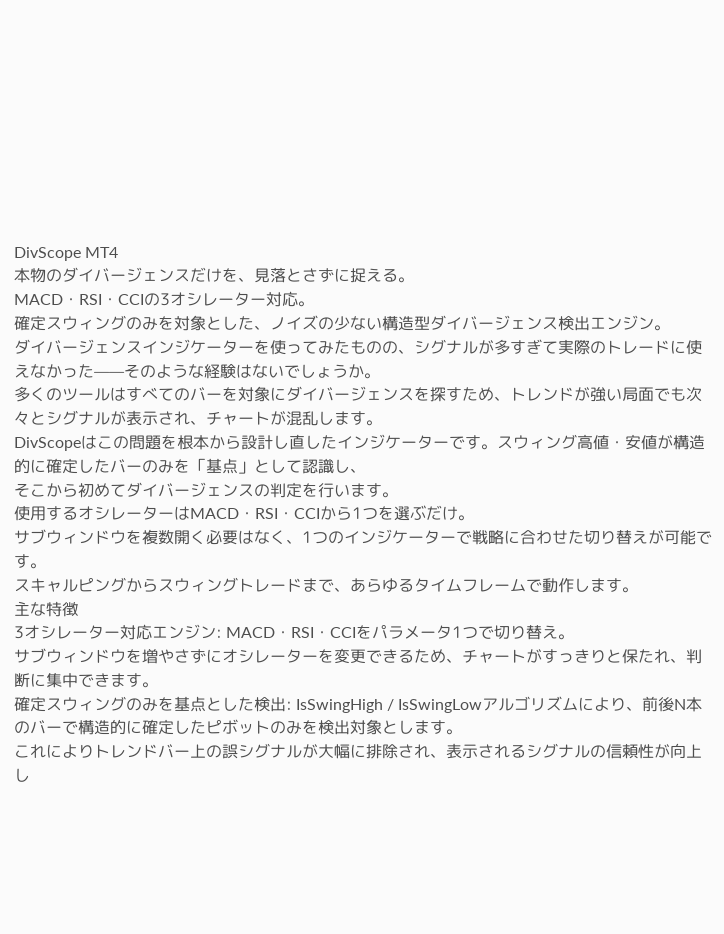DivScope MT4
本物のダイバージェンスだけを、見落とさずに捉える。
MACD・RSI・CCIの3オシレーター対応。
確定スウィングのみを対象とした、ノイズの少ない構造型ダイバージェンス検出エンジン。
ダイバージェンスインジケーターを使ってみたものの、シグナルが多すぎて実際のトレードに使えなかった——そのような経験はないでしょうか。
多くのツールはすべてのバーを対象にダイバージェンスを探すため、トレンドが強い局面でも次々とシグナルが表示され、チャートが混乱します。
DivScopeはこの問題を根本から設計し直したインジケーターです。スウィング高値・安値が構造的に確定したバーのみを「基点」として認識し、
そこから初めてダイバージェンスの判定を行います。
使用するオシレーターはMACD・RSI・CCIから1つを選ぶだけ。
サブウィンドウを複数開く必要はなく、1つのインジケーターで戦略に合わせた切り替えが可能です。
スキャルピングからスウィングトレードまで、あらゆるタイムフレームで動作します。
主な特徴
3オシレーター対応エンジン: MACD・RSI・CCIをパラメータ1つで切り替え。
サブウィンドウを増やさずにオシレーターを変更できるため、チャートがすっきりと保たれ、判断に集中できます。
確定スウィングのみを基点とした検出: IsSwingHigh / IsSwingLowアルゴリズムにより、前後N本のバーで構造的に確定したピボットのみを検出対象とします。
これによりトレンドバー上の誤シグナルが大幅に排除され、表示されるシグナルの信頼性が向上し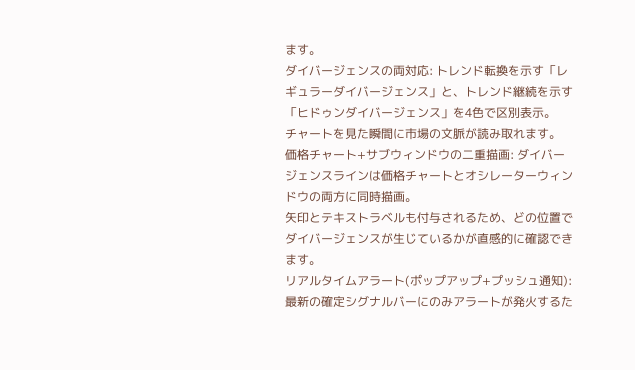ます。
ダイバージェンスの両対応: トレンド転換を示す「レギュラーダイバージェンス」と、トレンド継続を示す「ヒドゥンダイバージェンス」を4色で区別表示。
チャートを見た瞬間に市場の文脈が読み取れます。
価格チャート+サブウィンドウの二重描画: ダイバージェンスラインは価格チャートとオシレーターウィンドウの両方に同時描画。
矢印とテキストラベルも付与されるため、どの位置でダイバージェンスが生じているかが直感的に確認できます。
リアルタイムアラート(ポップアップ+プッシュ通知): 最新の確定シグナルバーにのみアラートが発火するた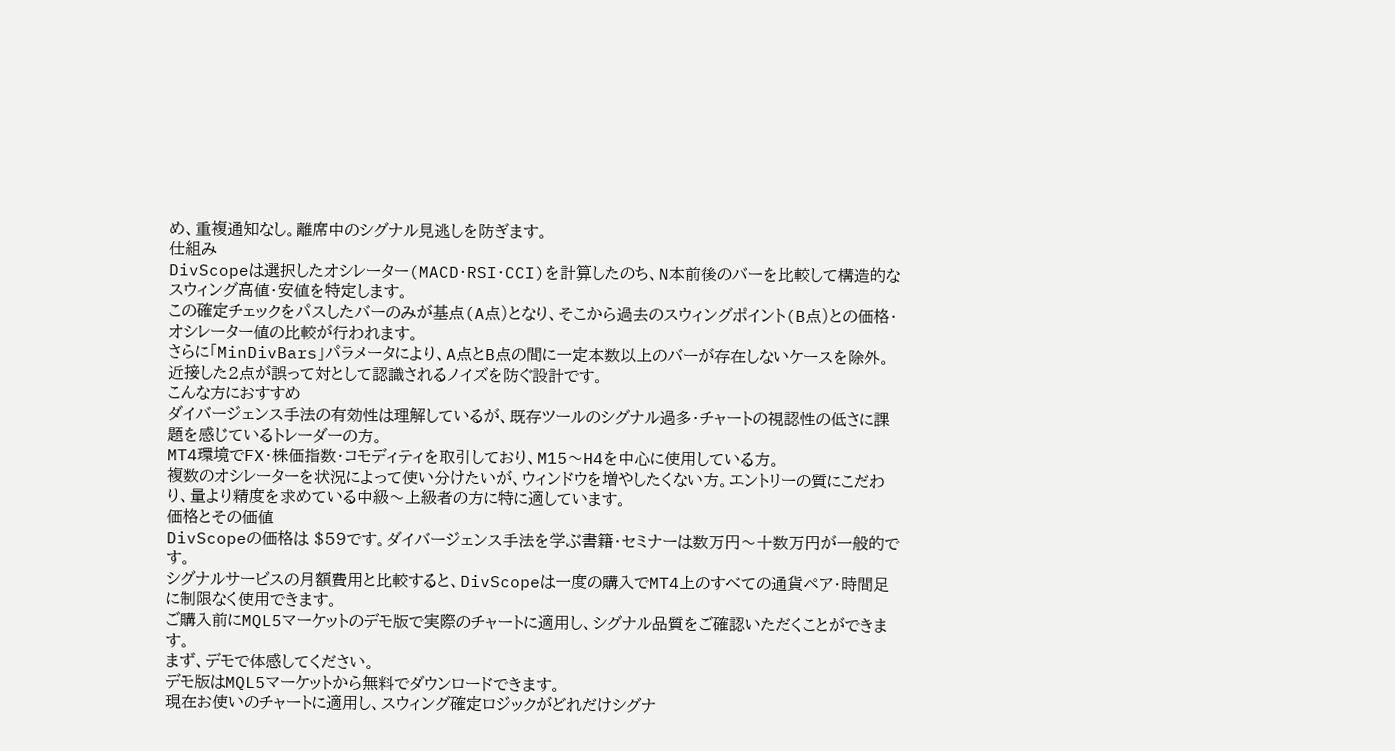め、重複通知なし。離席中のシグナル見逃しを防ぎます。
仕組み
DivScopeは選択したオシレーター(MACD・RSI・CCI)を計算したのち、N本前後のバーを比較して構造的なスウィング高値・安値を特定します。
この確定チェックをパスしたバーのみが基点(A点)となり、そこから過去のスウィングポイント(B点)との価格・オシレーター値の比較が行われます。
さらに「MinDivBars」パラメータにより、A点とB点の間に一定本数以上のバーが存在しないケースを除外。近接した2点が誤って対として認識されるノイズを防ぐ設計です。
こんな方におすすめ
ダイバージェンス手法の有効性は理解しているが、既存ツールのシグナル過多・チャートの視認性の低さに課題を感じているトレーダーの方。
MT4環境でFX・株価指数・コモディティを取引しており、M15〜H4を中心に使用している方。
複数のオシレーターを状況によって使い分けたいが、ウィンドウを増やしたくない方。エントリーの質にこだわり、量より精度を求めている中級〜上級者の方に特に適しています。
価格とその価値
DivScopeの価格は $59です。ダイバージェンス手法を学ぶ書籍・セミナーは数万円〜十数万円が一般的です。
シグナルサービスの月額費用と比較すると、DivScopeは一度の購入でMT4上のすべての通貨ペア・時間足に制限なく使用できます。
ご購入前にMQL5マーケットのデモ版で実際のチャートに適用し、シグナル品質をご確認いただくことができます。
まず、デモで体感してください。
デモ版はMQL5マーケットから無料でダウンロードできます。
現在お使いのチャートに適用し、スウィング確定ロジックがどれだけシグナ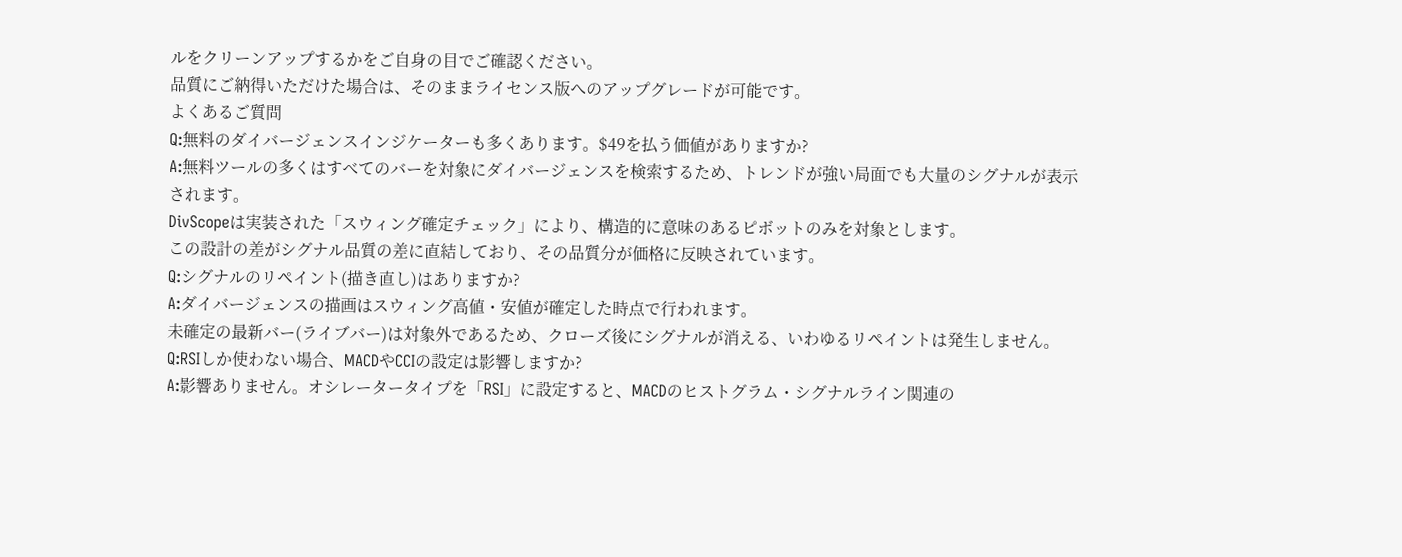ルをクリーンアップするかをご自身の目でご確認ください。
品質にご納得いただけた場合は、そのままライセンス版へのアップグレードが可能です。
よくあるご質問
Q:無料のダイバージェンスインジケーターも多くあります。$49を払う価値がありますか?
A:無料ツールの多くはすべてのバーを対象にダイバージェンスを検索するため、トレンドが強い局面でも大量のシグナルが表示されます。
DivScopeは実装された「スウィング確定チェック」により、構造的に意味のあるピボットのみを対象とします。
この設計の差がシグナル品質の差に直結しており、その品質分が価格に反映されています。
Q:シグナルのリペイント(描き直し)はありますか?
A:ダイバージェンスの描画はスウィング高値・安値が確定した時点で行われます。
未確定の最新バー(ライブバー)は対象外であるため、クローズ後にシグナルが消える、いわゆるリペイントは発生しません。
Q:RSIしか使わない場合、MACDやCCIの設定は影響しますか?
A:影響ありません。オシレータータイプを「RSI」に設定すると、MACDのヒストグラム・シグナルライン関連の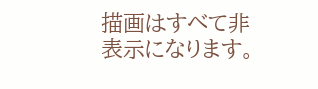描画はすべて非表示になります。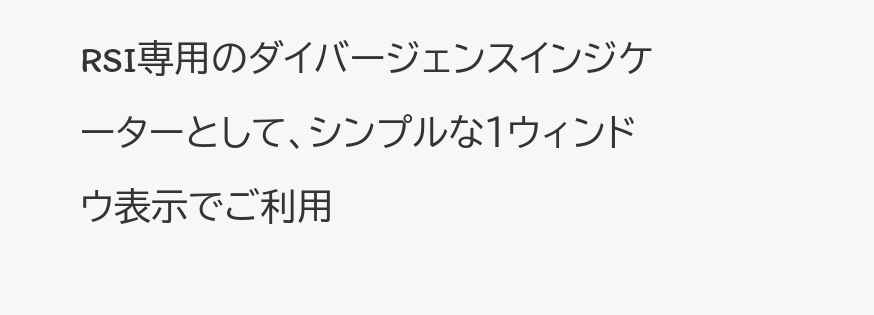RSI専用のダイバージェンスインジケーターとして、シンプルな1ウィンドウ表示でご利用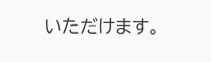いただけます。